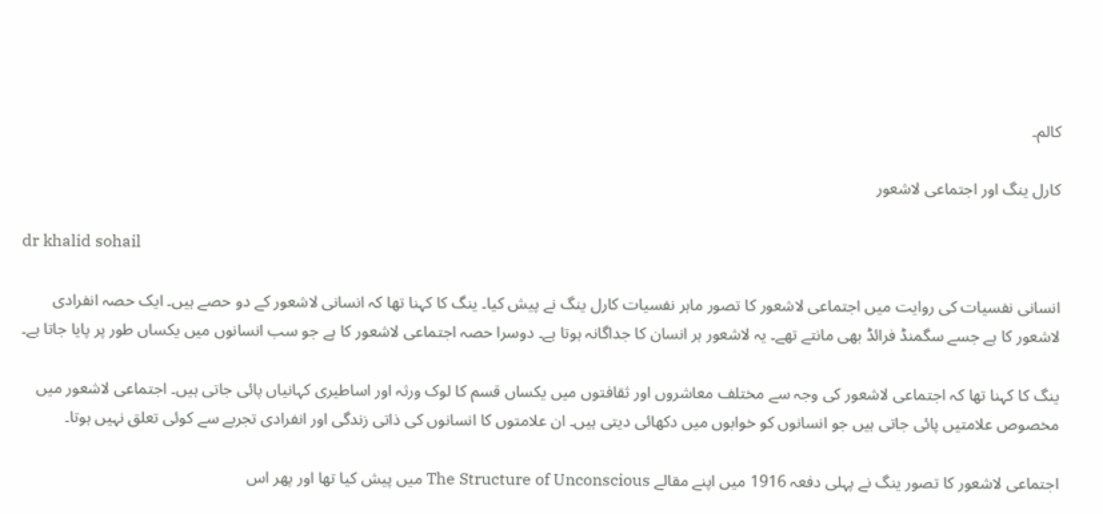کالم۔

کارل ینگ اور اجتماعی لاشعور

dr khalid sohail

انسانی نفسیات کی روایت میں اجتماعی لاشعور کا تصور ماہر نفسیات کارل ینگ نے پیش کیا۔ ینگ کا کہنا تھا کہ انسانی لاشعور کے دو حصے ہیں۔ ایک حصہ انفرادی لاشعور کا ہے جسے سگمنڈ فرائڈ بھی مانتے تھے۔ یہ لاشعور ہر انسان کا جداگانہ ہوتا ہے۔ دوسرا حصہ اجتماعی لاشعور کا ہے جو سب انسانوں میں یکساں طور پر پایا جاتا ہے۔

ینگ کا کہنا تھا کہ اجتماعی لاشعور کی وجہ سے مختلف معاشروں اور ثقافتوں میں یکساں قسم کا لوک ورثہ اور اساطیری کہانیاں پائی جاتی ہیں۔ اجتماعی لاشعور میں مخصوص علامتیں پائی جاتی ہیں جو انسانوں کو خوابوں میں دکھائی دیتی ہیں۔ ان علامتوں کا انسانوں کی ذاتی زندگی اور انفرادی تجربے سے کوئی تعلق نہیں ہوتا۔

اجتماعی لاشعور کا تصور ینگ نے پہلی دفعہ 1916 میں اپنے مقالے The Structure of Unconscious میں پیش کیا تھا اور پھر اس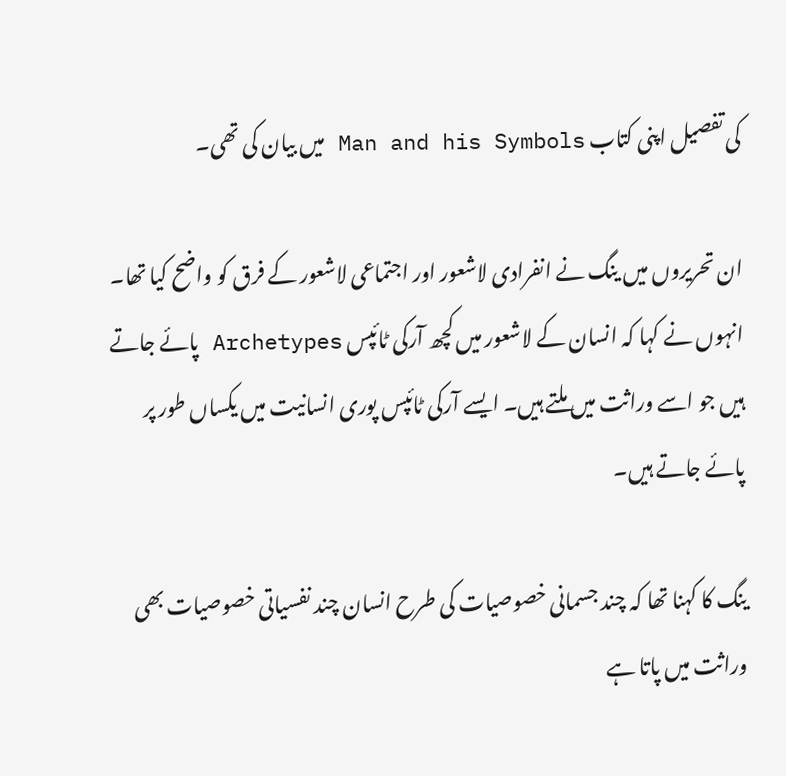کی تفصیل اپنی کتاب Man and his Symbols میں بیان کی تھی۔

ان تحریروں میں ینگ نے انفرادی لاشعور اور اجتماعی لاشعور کے فرق کو واضح کیا تھا۔ انہوں نے کہا کہ انسان کے لاشعور میں کچھ آرکی ٹائپس Archetypes پائے جاتے ہیں جو اسے وراثت میں ملتے ہیں۔ ایسے آرکی ٹائپس پوری انسانیت میں یکساں طور پر پائے جاتے ہیں۔

ینگ کا کہنا تھا کہ چند جسمانی خصوصیات کی طرح انسان چند نفسیاتی خصوصیات بھی وراثت میں پاتا ہے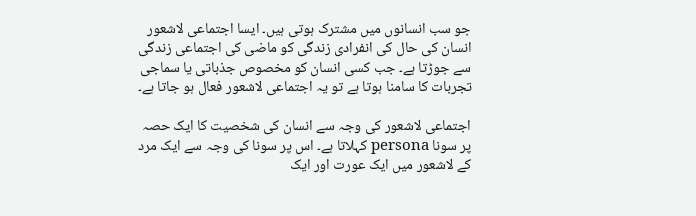جو سب انسانوں میں مشترک ہوتی ہیں۔ ایسا اجتماعی لاشعور انسان کی حال کی انفرادی زندگی کو ماضی کی اجتماعی زندگی سے جوڑتا ہے۔ جب کسی انسان کو مخصوص جذباتی یا سماجی تجربات کا سامنا ہوتا ہے تو یہ اجتماعی لاشعور فعال ہو جاتا ہے۔

اجتماعی لاشعور کی وجہ سے انسان کی شخصیت کا ایک حصہ پر سونا persona کہلاتا ہے۔ اس پر سونا کی وجہ سے ایک مرد کے لاشعور میں ایک عورت اور ایک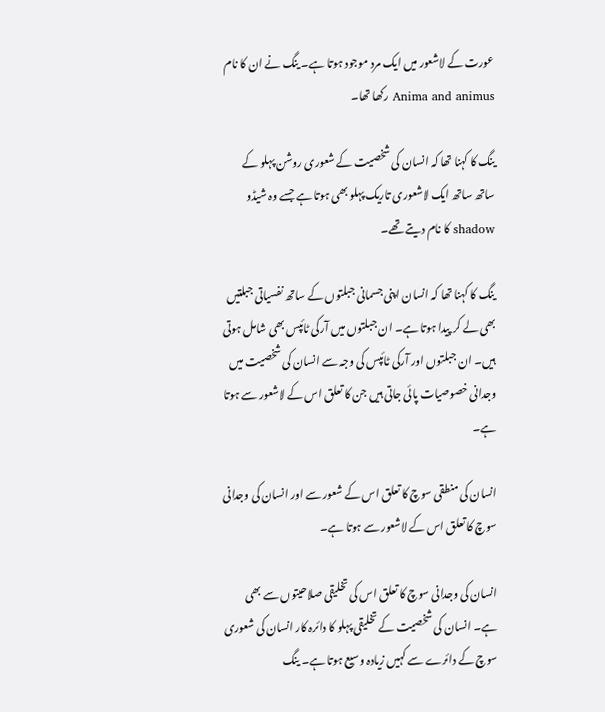عورت کے لاشعور میں ایک مرد موجود ہوتا ہے۔ ینگ نے ان کا نام Anima and animus رکھا تھا۔

ینگ کا کہنا تھا کہ انسان کی شخصیت کے شعوری روشن پہلو کے ساتھ ساتھ ایک لاشعوری تاریک پہلو بھی ہوتا ہے جسے وہ شیڈو shadow کا نام دیتے تھے۔

ینگ کا کہنا تھا کہ انسان اپنی جسمانی جبلتوں کے ساتھ نفسیاتی جبلتیں بھی لے کر پیدا ہوتا ہے۔ ان جبلتوں میں آرکی ٹائپس بھی شامل ہوتی ہیں۔ ان جبلتوں اور آرکی ٹائپس کی وجہ سے انسان کی شخصیت میں وجدانی خصوصیات پائی جاتی ہیں جن کا تعلق اس کے لاشعور سے ہوتا ہے۔

انسان کی منطقی سوچ کا تعلق اس کے شعور سے اور انسان کی وجدانی سوچ کا تعلق اس کے لاشعور سے ہوتا ہے۔

انسان کی وجدانی سوچ کا تعلق اس کی تخلیقی صلاحیتوں سے بھی ہے۔ انسان کی شخصیت کے تخلیقی پہلو کا دائرہ کار انسان کی شعوری سوچ کے دائرے سے کہیں زیادہ وسیع ہوتا ہے۔ ینگ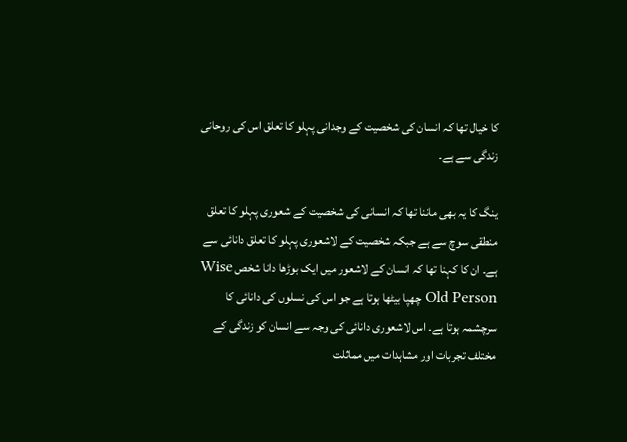کا خیال تھا کہ انسان کی شخصیت کے وجدانی پہلو کا تعلق اس کی روحانی زندگی سے ہے۔

ینگ کا یہ بھی ماننا تھا کہ انسانی کی شخصیت کے شعوری پہلو کا تعلق منطقی سوچ سے ہے جبکہ شخصیت کے لاشعوری پہلو کا تعلق دانائی سے ہے۔ ان کا کہنا تھا کہ انسان کے لاشعور میں ایک بوڑھا دانا شخص Wise Old Person چھپا بیٹھا ہوتا ہے جو اس کی نسلوں کی دانائی کا سرچشمہ ہوتا ہے۔ اس لاشعوری دانائی کی وجہ سے انسان کو زندگی کے مختلف تجربات اور مشاہدات میں مماثلت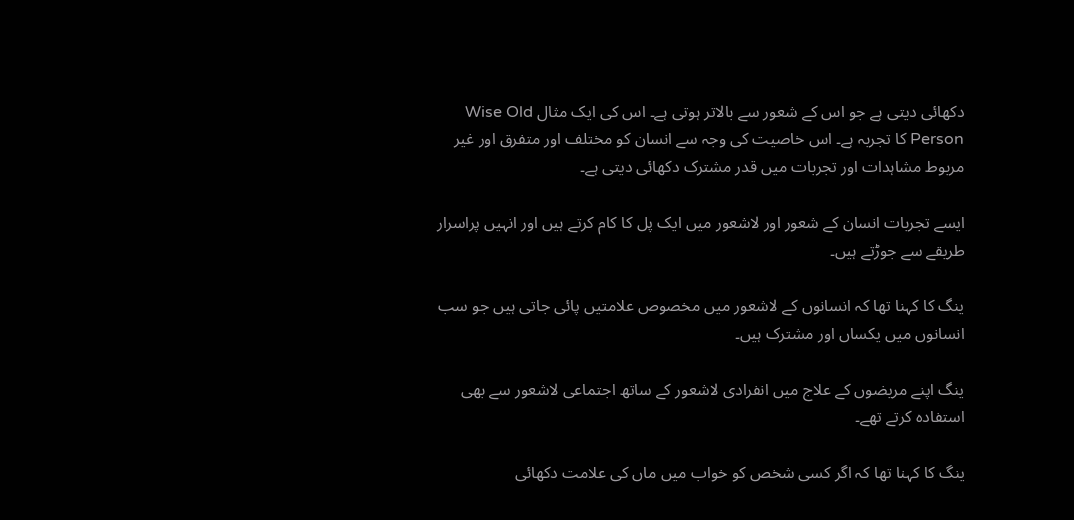دکھائی دیتی ہے جو اس کے شعور سے بالاتر ہوتی ہے۔ اس کی ایک مثال Wise Old Person کا تجربہ ہے۔ اس خاصیت کی وجہ سے انسان کو مختلف اور متفرق اور غیر مربوط مشاہدات اور تجربات میں قدر مشترک دکھائی دیتی ہے۔

ایسے تجربات انسان کے شعور اور لاشعور میں ایک پل کا کام کرتے ہیں اور انہیں پراسرار طریقے سے جوڑتے ہیں۔

ینگ کا کہنا تھا کہ انسانوں کے لاشعور میں مخصوص علامتیں پائی جاتی ہیں جو سب انسانوں میں یکساں اور مشترک ہیں۔

ینگ اپنے مریضوں کے علاج میں انفرادی لاشعور کے ساتھ اجتماعی لاشعور سے بھی استفادہ کرتے تھے۔

ینگ کا کہنا تھا کہ اگر کسی شخص کو خواب میں ماں کی علامت دکھائی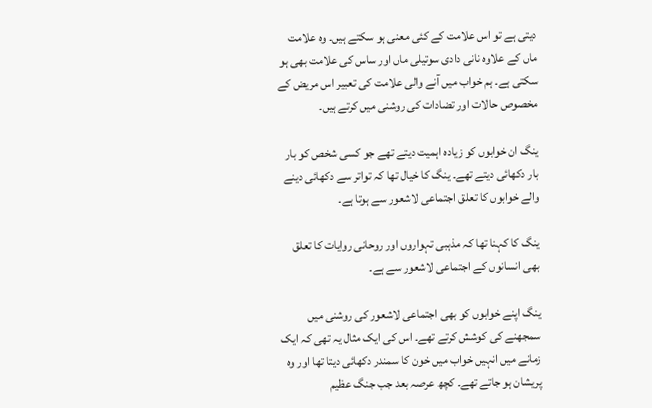دیتی ہے تو اس علامت کے کئی معنی ہو سکتے ہیں۔ وہ علامت ماں کے علاوہ نانی دادی سوتیلی ماں اور ساس کی علامت بھی ہو سکتی ہے۔ ہم خواب میں آنے والی علامت کی تعبیر اس مریض کے مخصوص حالات اور تضادات کی روشنی میں کرتے ہیں۔

ینگ ان خوابوں کو زیادہ اہمیت دیتے تھے جو کسی شخص کو بار بار دکھائی دیتے تھے۔ ینگ کا خیال تھا کہ تواتر سے دکھائی دینے والے خوابوں کا تعلق اجتماعی لاشعور سے ہوتا ہے۔

ینگ کا کہنا تھا کہ مذہبی تہواروں اور روحانی روایات کا تعلق بھی انسانوں کے اجتماعی لاشعور سے ہے۔

ینگ اپنے خوابوں کو بھی اجتماعی لاشعور کی روشنی میں سمجھنے کی کوشش کرتے تھے۔ اس کی ایک مثال یہ تھی کہ ایک زمانے میں انہیں خواب میں خون کا سمندر دکھائی دیتا تھا اور وہ پریشان ہو جاتے تھے۔ کچھ عرصہ بعد جب جنگ عظیم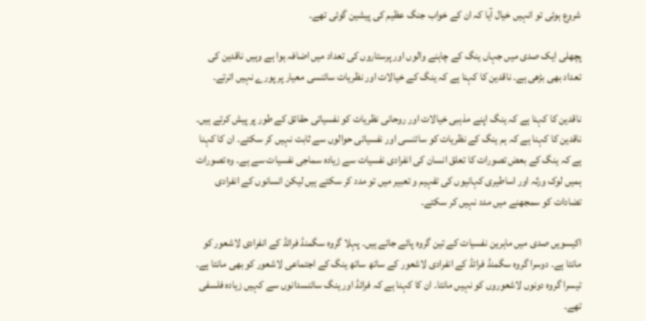شروع ہوئی تو انہیں خیال آیا کہ ان کے خواب جنگ عظیم کی پیشین گوئی تھے۔

پچھلی ایک صدی میں جہاں ینگ کے چاہنے والوں اور پرستاروں کی تعداد میں اضافہ ہوا ہے وہیں ناقدین کی تعداد بھی بڑھی ہے۔ ناقدین کا کہنا ہے کہ ینگ کے خیالات اور نظریات سائنسی معیار پر پورے نہیں اترتے۔

ناقدین کا کہنا ہے کہ ینگ اپنے مذہبی خیالات اور روحانی نظریات کو نفسیاتی حقائق کے طور پر پیش کرتے ہیں۔ ناقدین کا کہنا ہے کہ ہم ینگ کے نظریات کو سائنسی اور نفسیاتی حوالوں سے ثابت نہیں کر سکتے۔ ان کا کہنا ہے کہ ینگ کے بعض تصورات کا تعلق انسان کی انفرادی نفسیات سے زیادہ سماجی نفسیات سے ہے۔ وہ تصورات ہمیں لوک ورثہ اور اساطیری کہانیوں کی تفہیم و تعبیر میں تو مدد کر سکتے ہیں لیکن انسانوں کے انفرادی تضادات کو سمجھنے میں مدد نہیں کر سکتے۔

اکیسویں صدی میں ماہرین نفسیات کے تین گروہ پائے جاتے ہیں۔ پہلا گروہ سگمنڈ فرائڈ کے انفرادی لاشعور کو مانتا ہے۔ دوسرا گروہ سگمنڈ فرائڈ کے انفرادی لاشعور کے ساتھ ساتھ ینگ کے اجتماعی لاشعور کو بھی مانتا ہے۔ تیسرا گروہ دونوں لاشعوروں کو نہیں مانتا۔ ان کا کہنا ہے کہ فرائڈ اور ینگ سائنسدانوں سے کہیں زیادہ فلسفی تھے۔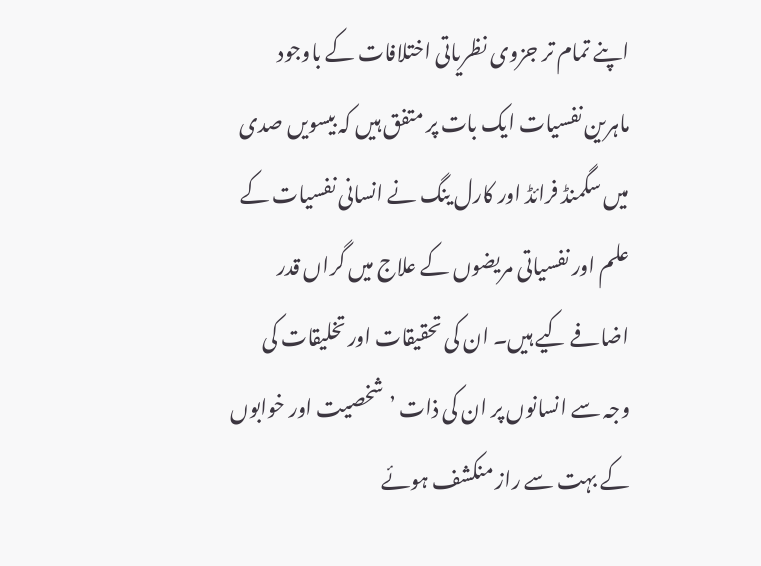اپنے تمام تر جزوی نظریاتی اختلافات کے باوجود ماہرین نفسیات ایک بات پر متفق ہیں کہ بیسویں صدی میں سگمنڈ فرائڈ اور کارل ینگ نے انسانی نفسیات کے علم اور نفسیاتی مریضوں کے علاج میں گراں قدر اضافے کیے ہیں۔ ان کی تحقیقات اور تخلیقات کی وجہ سے انسانوں پر ان کی ذات ’شخصیت اور خوابوں کے بہت سے راز منکشف ہوئے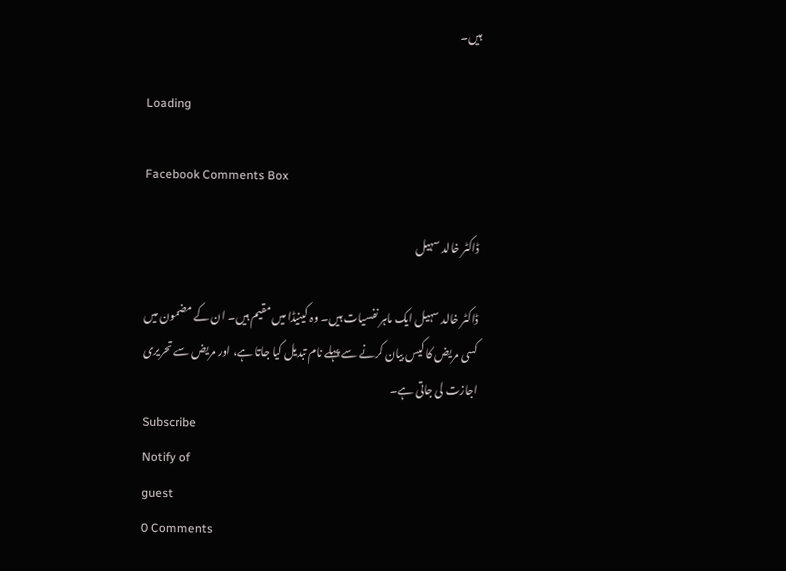ہیں۔

Loading

Facebook Comments Box

ڈاکٹر خالد سہیل

ڈاکٹر خالد سہیل ایک ماہر نفسیات ہیں۔ وہ کینیڈا میں مقیم ہیں۔ ان کے مضمون میں کسی مریض کا کیس بیان کرنے سے پہلے نام تبدیل کیا جاتا ہے، اور مریض سے تحریری اجازت لی جاتی ہے۔
Subscribe
Notify of
guest
0 Comments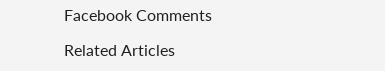Facebook Comments

Related Articles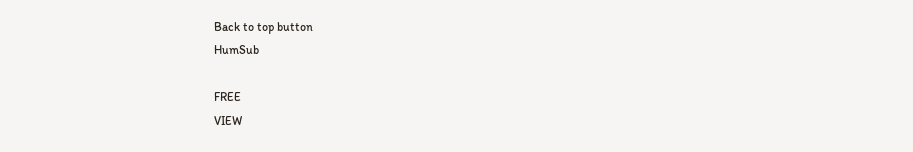Back to top button
HumSub

FREE
VIEW